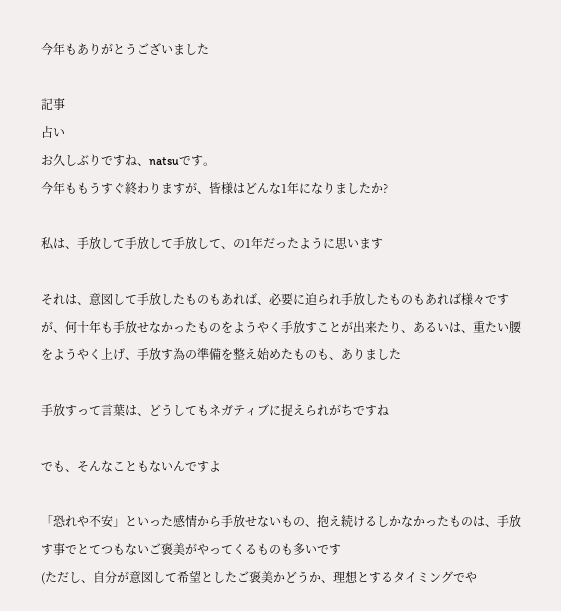今年もありがとうございました

記事
占い
お久しぶりですね、natsuです。
今年ももうすぐ終わりますが、皆様はどんな1年になりましたか?

私は、手放して手放して手放して、の1年だったように思います

それは、意図して手放したものもあれば、必要に迫られ手放したものもあれば様々ですが、何十年も手放せなかったものをようやく手放すことが出来たり、あるいは、重たい腰をようやく上げ、手放す為の準備を整え始めたものも、ありました

手放すって言葉は、どうしてもネガティブに捉えられがちですね

でも、そんなこともないんですよ

「恐れや不安」といった感情から手放せないもの、抱え続けるしかなかったものは、手放す事でとてつもないご褒美がやってくるものも多いです
(ただし、自分が意図して希望としたご褒美かどうか、理想とするタイミングでや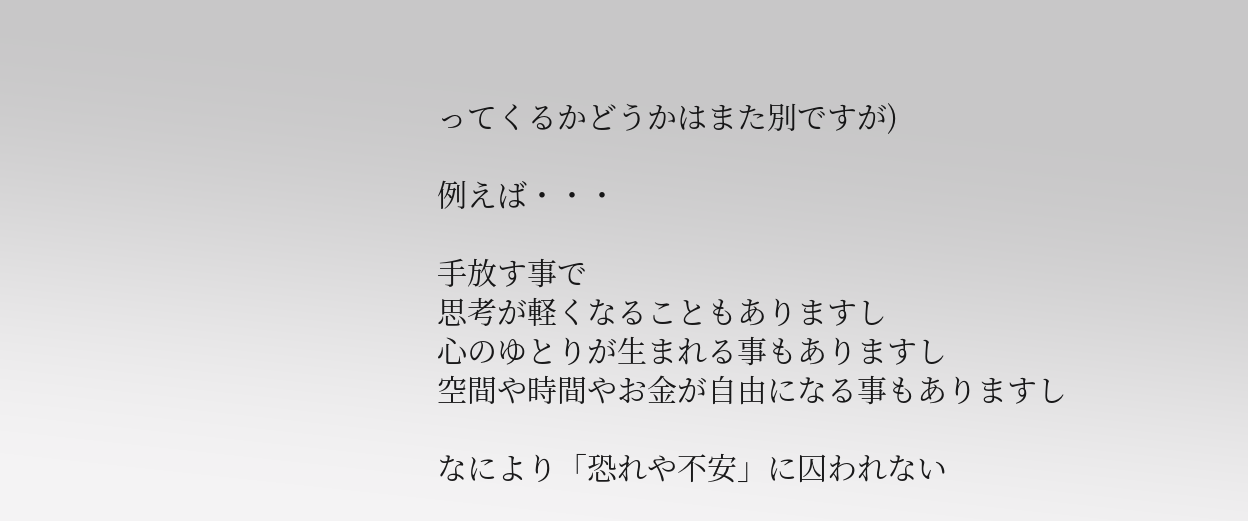ってくるかどうかはまた別ですが)

例えば・・・

手放す事で
思考が軽くなることもありますし
心のゆとりが生まれる事もありますし
空間や時間やお金が自由になる事もありますし

なにより「恐れや不安」に囚われない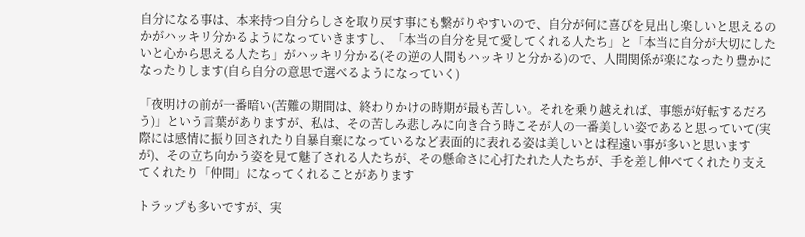自分になる事は、本来持つ自分らしさを取り戻す事にも繋がりやすいので、自分が何に喜びを見出し楽しいと思えるのかがハッキリ分かるようになっていきますし、「本当の自分を見て愛してくれる人たち」と「本当に自分が大切にしたいと心から思える人たち」がハッキリ分かる(その逆の人間もハッキリと分かる)ので、人間関係が楽になったり豊かになったりします(自ら自分の意思で選べるようになっていく)

「夜明けの前が一番暗い(苦難の期間は、終わりかけの時期が最も苦しい。それを乗り越えれば、事態が好転するだろう)」という言葉がありますが、私は、その苦しみ悲しみに向き合う時こそが人の一番美しい姿であると思っていて(実際には感情に振り回されたり自暴自棄になっているなど表面的に表れる姿は美しいとは程遠い事が多いと思いますが)、その立ち向かう姿を見て魅了される人たちが、その懸命さに心打たれた人たちが、手を差し伸べてくれたり支えてくれたり「仲間」になってくれることがあります

トラップも多いですが、実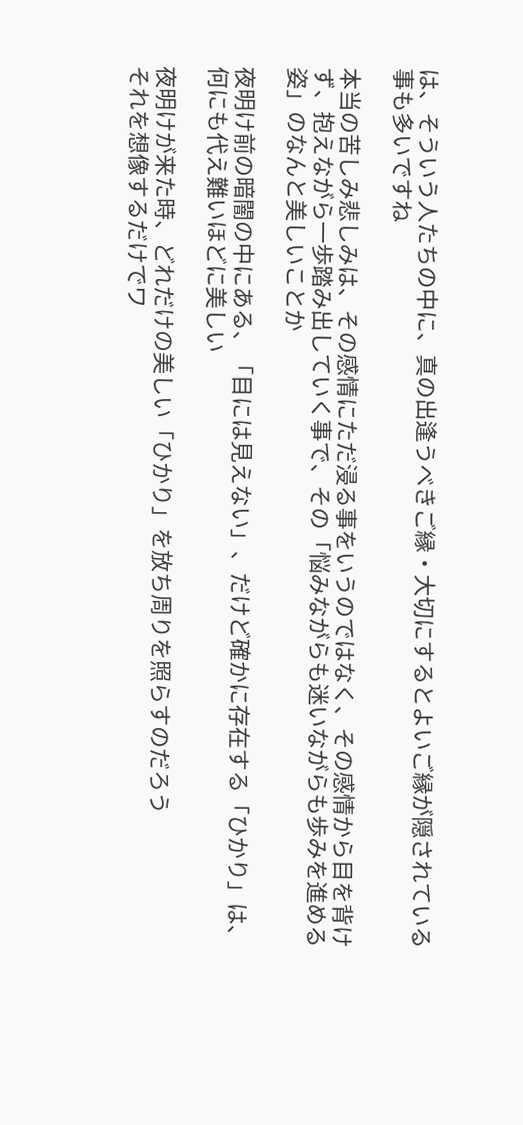は、そういう人たちの中に、真の出逢うべきご縁・大切にするとよいご縁が隠されている事も多いですね

本当の苦しみ悲しみは、その感情にただ浸る事をいうのではなく、その感情から目を背けず、抱えながら一歩踏み出していく事で、その「悩みながらも迷いながらも歩みを進める姿」のなんと美しいことか

夜明け前の暗闇の中にある、「目には見えない」、だけど確かに存在する「ひかり」は、何にも代え難いほどに美しい

夜明けが来た時、どれだけの美しい「ひかり」を放ち周りを照らすのだろう
それを想像するだけでワ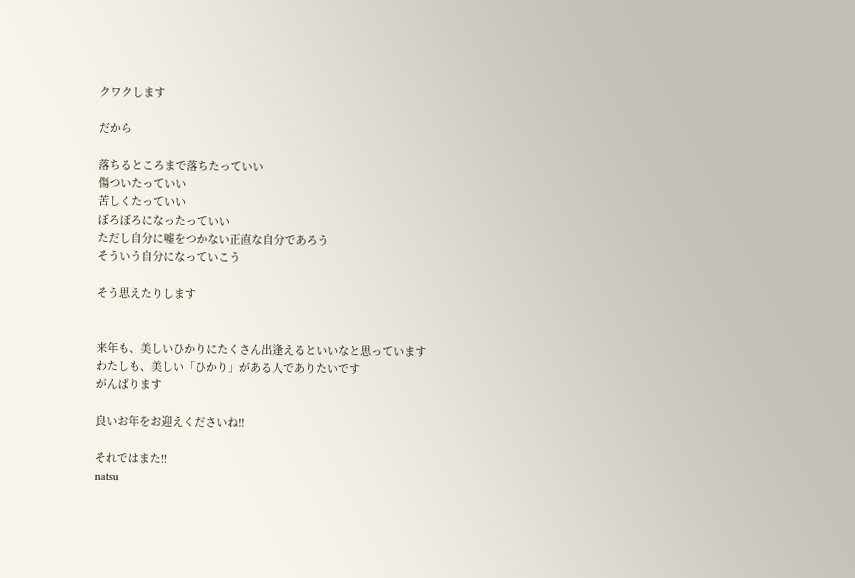クワクします

だから

落ちるところまで落ちたっていい
傷ついたっていい
苦しくたっていい
ぼろぼろになったっていい
ただし自分に嘘をつかない正直な自分であろう
そういう自分になっていこう

そう思えたりします


来年も、美しいひかりにたくさん出逢えるといいなと思っています
わたしも、美しい「ひかり」がある人でありたいです
がんばります

良いお年をお迎えくださいね!!

それではまた!!
natsu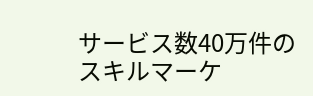サービス数40万件のスキルマーケ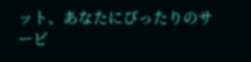ット、あなたにぴったりのサービ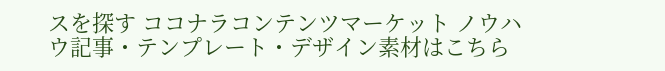スを探す ココナラコンテンツマーケット ノウハウ記事・テンプレート・デザイン素材はこちら